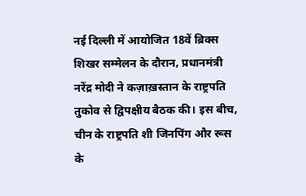नई दिल्ली में आयोजित 18वें ब्रिक्स शिखर सम्मेलन के दौरान, प्रधानमंत्री नरेंद्र मोदी ने कज़ाख़स्तान के राष्ट्रपति तुकोव से द्विपक्षीय बैठक की। इस बीच, चीन के राष्ट्रपति शी जिनपिंग और रूस के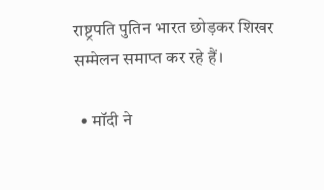राष्ट्रपति पुतिन भारत छोड़कर शिखर सम्मेलन समाप्त कर रहे हैं।

  • मॉदी ने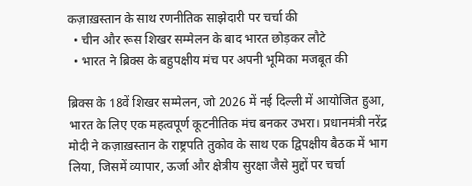कज़ाख़स्तान के साथ रणनीतिक साझेदारी पर चर्चा की
  • चीन और रूस शिखर सम्मेलन के बाद भारत छोड़कर लौटे
  • भारत ने ब्रिक्स के बहुपक्षीय मंच पर अपनी भूमिका मजबूत की

ब्रिक्स के 18वें शिखर सम्मेलन, जो 2026 में नई दिल्ली में आयोजित हुआ, भारत के लिए एक महत्वपूर्ण कूटनीतिक मंच बनकर उभरा। प्रधानमंत्री नरेंद्र मोदी ने कज़ाख़स्तान के राष्ट्रपति तुकोव के साथ एक द्विपक्षीय बैठक में भाग लिया, जिसमें व्यापार, ऊर्जा और क्षेत्रीय सुरक्षा जैसे मुद्दों पर चर्चा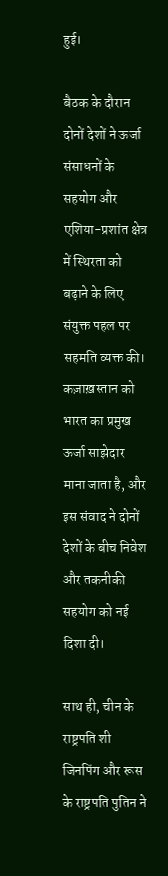हुई।

बैठक के दौरान दोनों देशों ने ऊर्जा संसाधनों के सहयोग और एशिया-प्रशांत क्षेत्र में स्थिरता को बढ़ाने के लिए संयुक्त पहल पर सहमति व्यक्त की। कज़ाख़स्तान को भारत का प्रमुख ऊर्जा साझेदार माना जाता है, और इस संवाद ने दोनों देशों के बीच निवेश और तकनीकी सहयोग को नई दिशा दी।

साथ ही, चीन के राष्ट्रपति शी जिनपिंग और रूस के राष्ट्रपति पुतिन ने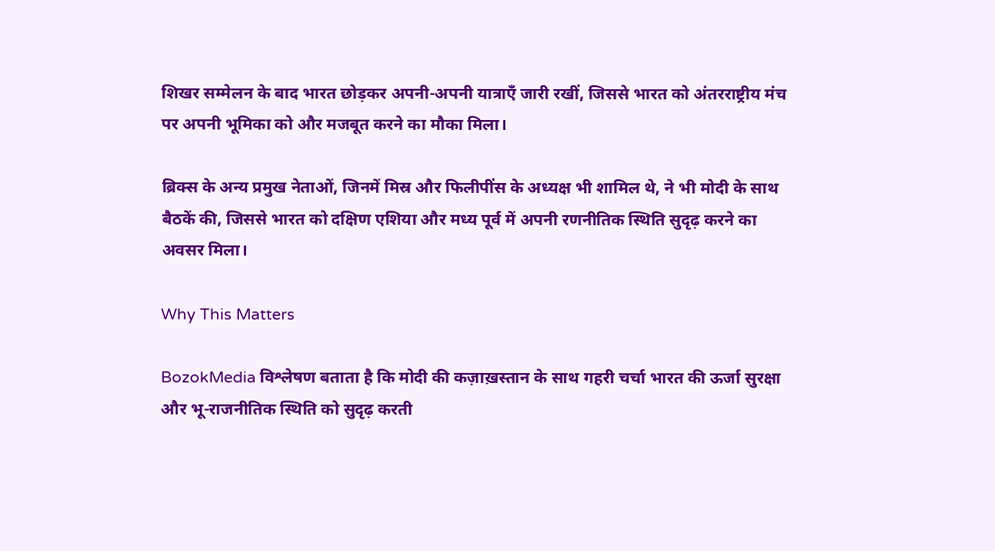शिखर सम्मेलन के बाद भारत छोड़कर अपनी-अपनी यात्राएँ जारी रखीं, जिससे भारत को अंतरराष्ट्रीय मंच पर अपनी भूमिका को और मजबूत करने का मौका मिला।

ब्रिक्स के अन्य प्रमुख नेताओं, जिनमें मिस्र और फिलीपींस के अध्यक्ष भी शामिल थे, ने भी मोदी के साथ बैठकें की, जिससे भारत को दक्षिण एशिया और मध्य पूर्व में अपनी रणनीतिक स्थिति सुदृढ़ करने का अवसर मिला।

Why This Matters

BozokMedia विश्लेषण बताता है कि मोदी की कज़ाख़स्तान के साथ गहरी चर्चा भारत की ऊर्जा सुरक्षा और भू-राजनीतिक स्थिति को सुदृढ़ करती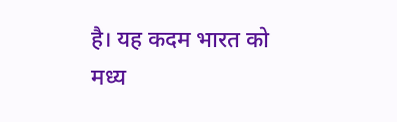है। यह कदम भारत को मध्य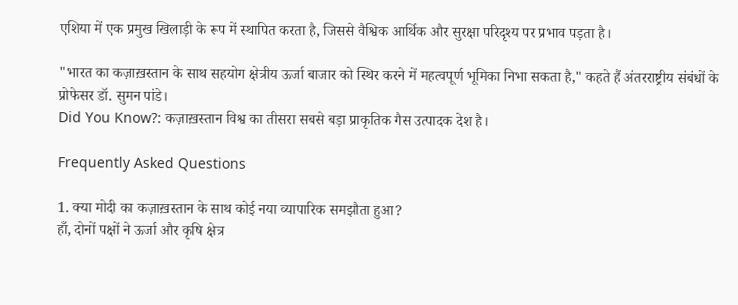एशिया में एक प्रमुख खिलाड़ी के रूप में स्थापित करता है, जिससे वैश्विक आर्थिक और सुरक्षा परिदृश्य पर प्रभाव पड़ता है।

"भारत का कज़ाख़स्तान के साथ सहयोग क्षेत्रीय ऊर्जा बाजार को स्थिर करने में महत्वपूर्ण भूमिका निभा सकता है," कहते हैं अंतरराष्ट्रीय संबंधों के प्रोफेसर डॉ. सुमन पांडे।
Did You Know?: कज़ाख़स्तान विश्व का तीसरा सबसे बड़ा प्राकृतिक गैस उत्पादक देश है।

Frequently Asked Questions

1. क्या मोदी का कज़ाख़स्तान के साथ कोई नया व्यापारिक समझौता हुआ?
हाँ, दोनों पक्षों ने ऊर्जा और कृषि क्षेत्र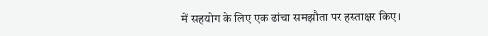में सहयोग के लिए एक ढांचा समझौता पर हस्ताक्षर किए।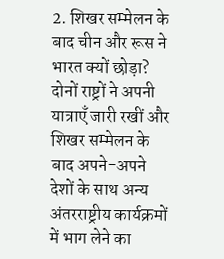2. शिखर सम्मेलन के बाद चीन और रूस ने भारत क्यों छोड़ा?
दोनों राष्ट्रों ने अपनी यात्राएँ जारी रखीं और शिखर सम्मेलन के बाद अपने-अपने देशों के साथ अन्य अंतरराष्ट्रीय कार्यक्रमों में भाग लेने का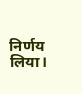निर्णय लिया।